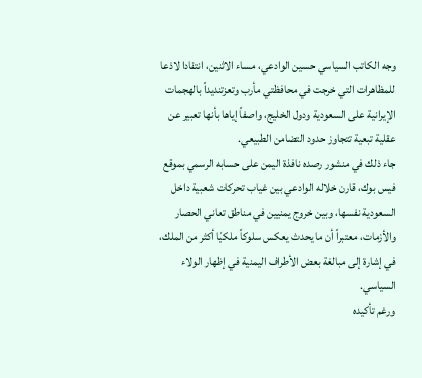وجه الكاتب السياسي حسين الوادعي، مساء الاثنين، انتقادا لاذعا للمظاهرات التي خرجت في محافظتي مأرب وتعزتنديداً بالهجمات الإيرانية على السعودية ودول الخليج، واصفاً إياها بأنها تعبير عن عقلية تبعية تتجاوز حدود التضامن الطبيعي.
جاء ذلك في منشور رصده نافذة اليمن على حسابه الرسمي بموقع فيس بوك، قارن خلاله الوادعي بين غياب تحركات شعبية داخل السعودية نفسها، وبين خروج يمنيين في مناطق تعاني الحصار والأزمات، معتبراً أن ما يحدث يعكس سلوكاً ملكيًا أكثر من الملك، في إشارة إلى مبالغة بعض الأطراف اليمنية في إظهار الولاء السياسي.
ورغم تأكيده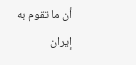أن ما تقوم به إيران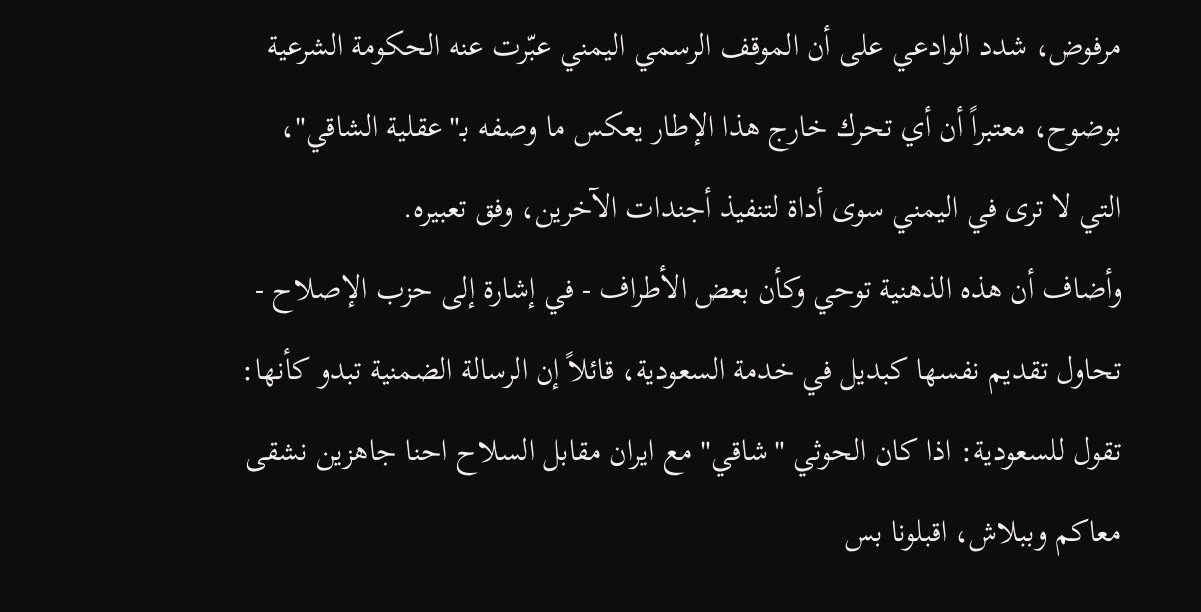مرفوض، شدد الوادعي على أن الموقف الرسمي اليمني عبّرت عنه الحكومة الشرعية بوضوح، معتبراً أن أي تحرك خارج هذا الإطار يعكس ما وصفه بـ"عقلية الشاقي"، التي لا ترى في اليمني سوى أداة لتنفيذ أجندات الآخرين، وفق تعبيره.
وأضاف أن هذه الذهنية توحي وكأن بعض الأطراف - في إشارة إلى حزب الإصلاح - تحاول تقديم نفسها كبديل في خدمة السعودية، قائلاً إن الرسالة الضمنية تبدو كأنها: تقول للسعودية: اذا كان الحوثي "شاقي" مع ايران مقابل السلاح احنا جاهزين نشقى معاكم وببلاش، اقبلونا بس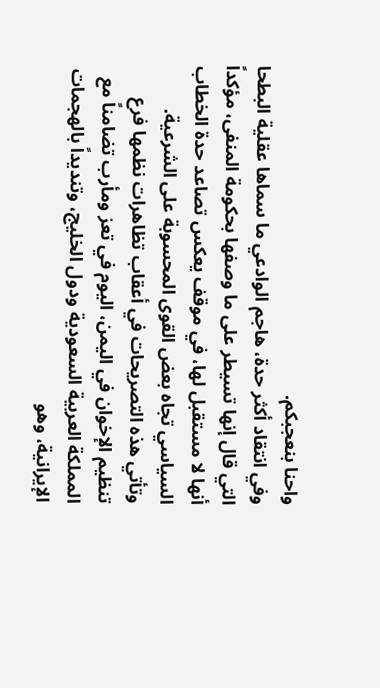واحنا بنعجبكم.
وفي انتقاد أكثر حدة، هاجم الوادعي ما سماها عقلية البطحا التي قال إنها تسيطر على ما وصفها بحكومة المنفى، مؤكداً أنها لا مستقبل لها، في موقف يعكس تصاعد حدة الخطاب السياسي تجاه بعض القوى المحسوبة على الشرعية.
وتأتي هذه التصريحات في أعقاب تظاهرات نظمها فرع تنظيم الإخوان في اليمن، اليوم في تعز ومأرب تضامناً مع المملكة العربية السعودية ودول الخليج، وتنديداً بالهجمات الإيرانية، وهو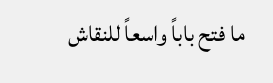ما فتح باباً واسعاً للنقاش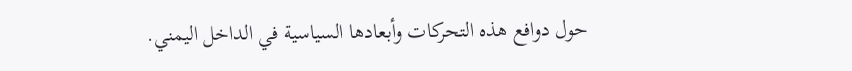حول دوافع هذه التحركات وأبعادها السياسية في الداخل اليمني.